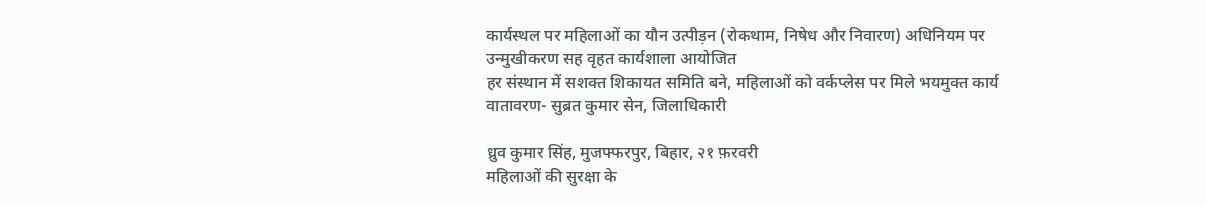कार्यस्थल पर महिलाओं का यौन उत्पीड़न (रोकथाम, निषेध और निवारण) अधिनियम पर उन्मुखीकरण सह वृहत कार्यशाला आयोजित
हर संस्थान में सशक्त शिकायत समिति बने, महिलाओं को वर्कप्लेस पर मिले भयमुक्त कार्य वातावरण- सुब्रत कुमार सेन, जिलाधिकारी

ध्रुव कुमार सिंह, मुजफ्फरपुर, बिहार, २१ फ़रवरी
महिलाओं की सुरक्षा के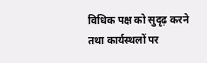विधिक पक्ष को सुदृढ़ करने तथा कार्यस्थलों पर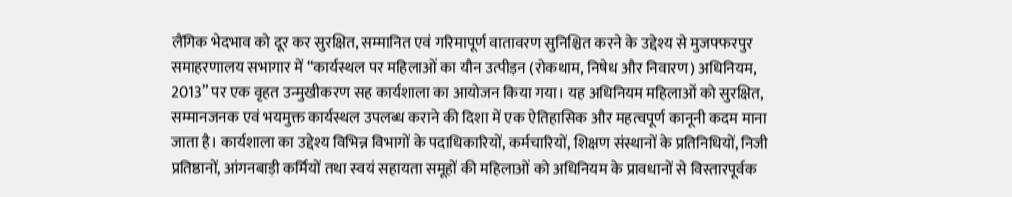लैंगिक भेदभाव को दूर कर सुरक्षित, सम्मानित एवं गरिमापूर्ण वातावरण सुनिश्चित करने के उद्देश्य से मुजफ्फरपुर समाहरणालय सभागार में “कार्यस्थल पर महिलाओं का यौन उत्पीड़न (रोकथाम, निषेध और निवारण) अधिनियम, 2013” पर एक वृहत उन्मुखीकरण सह कार्यशाला का आयोजन किया गया। यह अधिनियम महिलाओं को सुरक्षित, सम्मानजनक एवं भयमुक्त कार्यस्थल उपलब्ध कराने की दिशा में एक ऐतिहासिक और महत्वपूर्ण कानूनी कदम माना जाता है। कार्यशाला का उद्देश्य विभिन्न विभागों के पदाधिकारियों, कर्मचारियों, शिक्षण संस्थानों के प्रतिनिधियों, निजी प्रतिष्ठानों, आंगनबाड़ी कर्मियों तथा स्वयं सहायता समूहों की महिलाओं को अधिनियम के प्रावधानों से विस्तारपूर्वक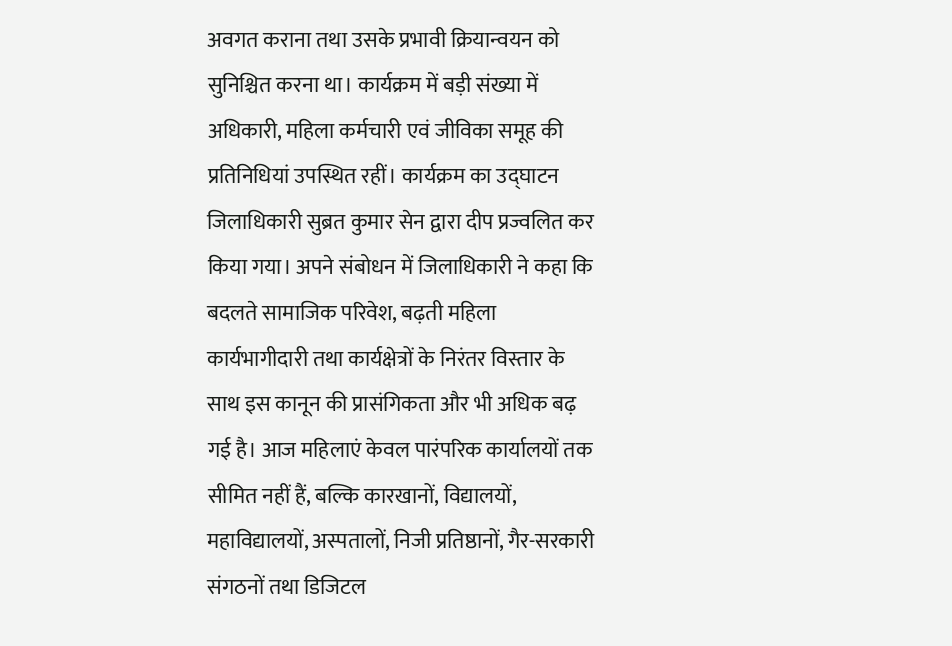अवगत कराना तथा उसके प्रभावी क्रियान्वयन को सुनिश्चित करना था। कार्यक्रम में बड़ी संख्या में अधिकारी, महिला कर्मचारी एवं जीविका समूह की प्रतिनिधियां उपस्थित रहीं। कार्यक्रम का उद्घाटन जिलाधिकारी सुब्रत कुमार सेन द्वारा दीप प्रज्वलित कर किया गया। अपने संबोधन में जिलाधिकारी ने कहा कि बदलते सामाजिक परिवेश, बढ़ती महिला कार्यभागीदारी तथा कार्यक्षेत्रों के निरंतर विस्तार के साथ इस कानून की प्रासंगिकता और भी अधिक बढ़ गई है। आज महिलाएं केवल पारंपरिक कार्यालयों तक सीमित नहीं हैं, बल्कि कारखानों, विद्यालयों, महाविद्यालयों, अस्पतालों, निजी प्रतिष्ठानों, गैर-सरकारी संगठनों तथा डिजिटल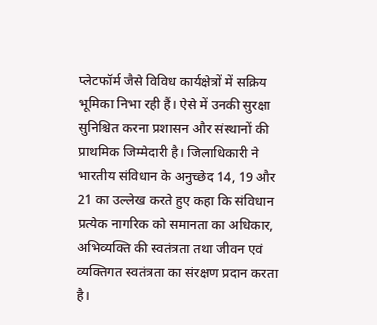प्लेटफॉर्म जैसे विविध कार्यक्षेत्रों में सक्रिय भूमिका निभा रही हैं। ऐसे में उनकी सुरक्षा सुनिश्चित करना प्रशासन और संस्थानों की प्राथमिक जिम्मेदारी है। जिलाधिकारी ने भारतीय संविधान के अनुच्छेद 14, 19 और 21 का उल्लेख करते हुए कहा कि संविधान प्रत्येक नागरिक को समानता का अधिकार, अभिव्यक्ति की स्वतंत्रता तथा जीवन एवं व्यक्तिगत स्वतंत्रता का संरक्षण प्रदान करता है।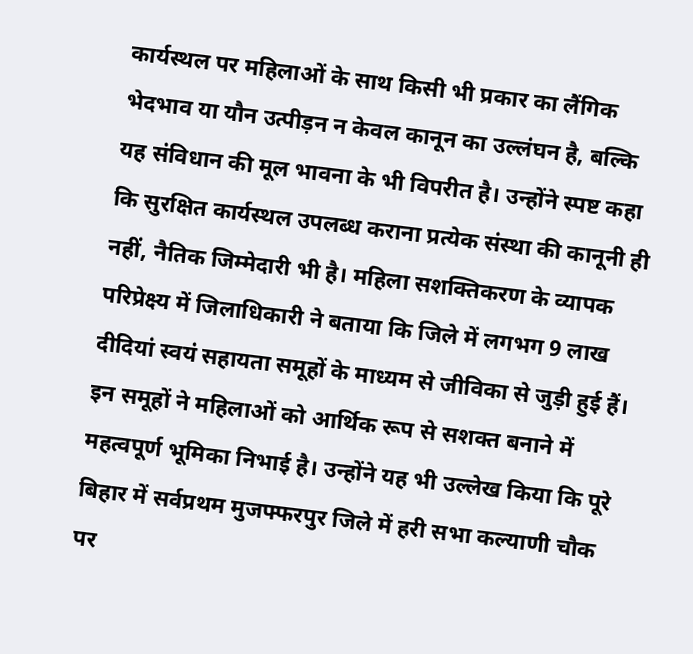कार्यस्थल पर महिलाओं के साथ किसी भी प्रकार का लैंगिक भेदभाव या यौन उत्पीड़न न केवल कानून का उल्लंघन है, बल्कि यह संविधान की मूल भावना के भी विपरीत है। उन्होंने स्पष्ट कहा कि सुरक्षित कार्यस्थल उपलब्ध कराना प्रत्येक संस्था की कानूनी ही नहीं, नैतिक जिम्मेदारी भी है। महिला सशक्तिकरण के व्यापक परिप्रेक्ष्य में जिलाधिकारी ने बताया कि जिले में लगभग 9 लाख दीदियां स्वयं सहायता समूहों के माध्यम से जीविका से जुड़ी हुई हैं। इन समूहों ने महिलाओं को आर्थिक रूप से सशक्त बनाने में महत्वपूर्ण भूमिका निभाई है। उन्होंने यह भी उल्लेख किया कि पूरे बिहार में सर्वप्रथम मुजफ्फरपुर जिले में हरी सभा कल्याणी चौक पर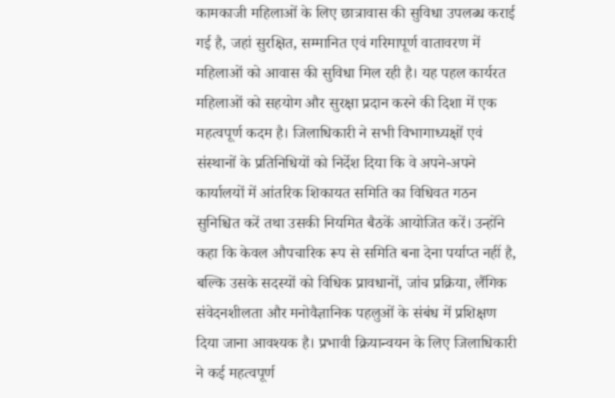कामकाजी महिलाओं के लिए छात्रावास की सुविधा उपलब्ध कराई गई है, जहां सुरक्षित, सम्मानित एवं गरिमापूर्ण वातावरण में महिलाओं को आवास की सुविधा मिल रही है। यह पहल कार्यरत महिलाओं को सहयोग और सुरक्षा प्रदान करने की दिशा में एक महत्वपूर्ण कदम है। जिलाधिकारी ने सभी विभागाध्यक्षों एवं संस्थानों के प्रतिनिधियों को निर्देश दिया कि वे अपने-अपने कार्यालयों में आंतरिक शिकायत समिति का विधिवत गठन सुनिश्चित करें तथा उसकी नियमित बैठकें आयोजित करें। उन्होंने कहा कि केवल औपचारिक रूप से समिति बना देना पर्याप्त नहीं है, बल्कि उसके सदस्यों को विधिक प्रावधानों, जांच प्रक्रिया, लैंगिक संवेदनशीलता और मनोवैज्ञानिक पहलुओं के संबंध में प्रशिक्षण दिया जाना आवश्यक है। प्रभावी क्रियान्वयन के लिए जिलाधिकारी ने कई महत्वपूर्ण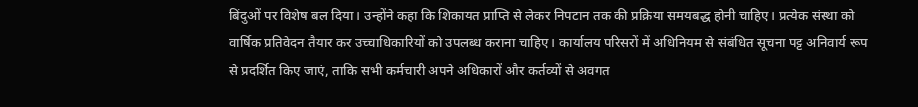बिंदुओं पर विशेष बल दिया। उन्होंने कहा कि शिकायत प्राप्ति से लेकर निपटान तक की प्रक्रिया समयबद्ध होनी चाहिए। प्रत्येक संस्था को वार्षिक प्रतिवेदन तैयार कर उच्चाधिकारियों को उपलब्ध कराना चाहिए। कार्यालय परिसरों में अधिनियम से संबंधित सूचना पट्ट अनिवार्य रूप से प्रदर्शित किए जाएं, ताकि सभी कर्मचारी अपने अधिकारों और कर्तव्यों से अवगत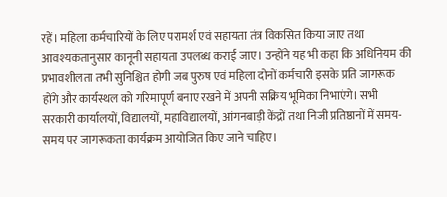रहें। महिला कर्मचारियों के लिए परामर्श एवं सहायता तंत्र विकसित किया जाए तथा आवश्यकतानुसार कानूनी सहायता उपलब्ध कराई जाए। उन्होंने यह भी कहा कि अधिनियम की प्रभावशीलता तभी सुनिश्चित होगी जब पुरुष एवं महिला दोनों कर्मचारी इसके प्रति जागरूक होंगे और कार्यस्थल को गरिमापूर्ण बनाए रखने में अपनी सक्रिय भूमिका निभाएंगे। सभी सरकारी कार्यालयों, विद्यालयों, महाविद्यालयों, आंगनबाड़ी केंद्रों तथा निजी प्रतिष्ठानों में समय-समय पर जागरूकता कार्यक्रम आयोजित किए जाने चाहिए।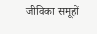जीविका समूहों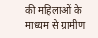की महिलाओं के माध्यम से ग्रामीण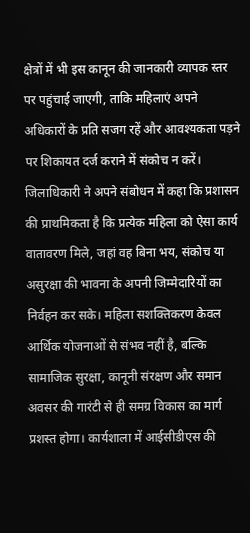क्षेत्रों में भी इस कानून की जानकारी व्यापक स्तर पर पहुंचाई जाएगी, ताकि महिलाएं अपने अधिकारों के प्रति सजग रहें और आवश्यकता पड़ने पर शिकायत दर्ज कराने में संकोच न करें। जिलाधिकारी ने अपने संबोधन में कहा कि प्रशासन की प्राथमिकता है कि प्रत्येक महिला को ऐसा कार्य वातावरण मिले, जहां वह बिना भय, संकोच या असुरक्षा की भावना के अपनी जिम्मेदारियों का निर्वहन कर सके। महिला सशक्तिकरण केवल आर्थिक योजनाओं से संभव नहीं है, बल्कि सामाजिक सुरक्षा, कानूनी संरक्षण और समान अवसर की गारंटी से ही समग्र विकास का मार्ग प्रशस्त होगा। कार्यशाला में आईसीडीएस की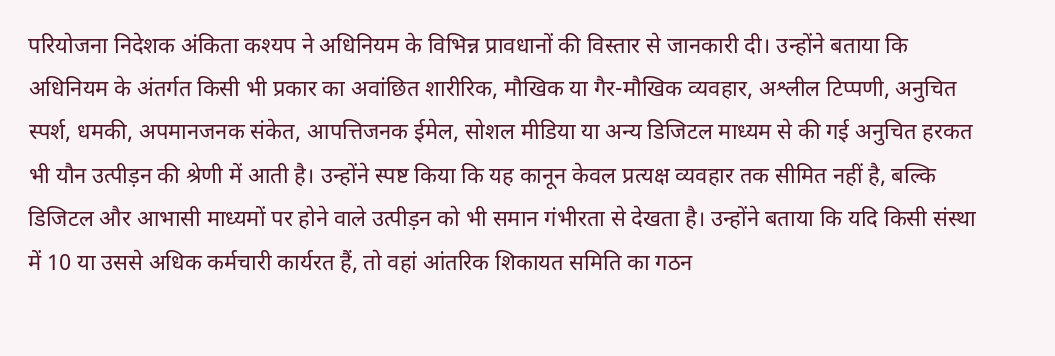परियोजना निदेशक अंकिता कश्यप ने अधिनियम के विभिन्न प्रावधानों की विस्तार से जानकारी दी। उन्होंने बताया कि अधिनियम के अंतर्गत किसी भी प्रकार का अवांछित शारीरिक, मौखिक या गैर-मौखिक व्यवहार, अश्लील टिप्पणी, अनुचित स्पर्श, धमकी, अपमानजनक संकेत, आपत्तिजनक ईमेल, सोशल मीडिया या अन्य डिजिटल माध्यम से की गई अनुचित हरकत भी यौन उत्पीड़न की श्रेणी में आती है। उन्होंने स्पष्ट किया कि यह कानून केवल प्रत्यक्ष व्यवहार तक सीमित नहीं है, बल्कि डिजिटल और आभासी माध्यमों पर होने वाले उत्पीड़न को भी समान गंभीरता से देखता है। उन्होंने बताया कि यदि किसी संस्था में 10 या उससे अधिक कर्मचारी कार्यरत हैं, तो वहां आंतरिक शिकायत समिति का गठन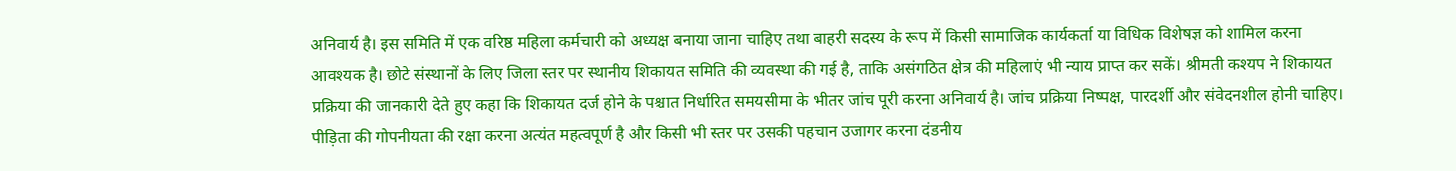अनिवार्य है। इस समिति में एक वरिष्ठ महिला कर्मचारी को अध्यक्ष बनाया जाना चाहिए तथा बाहरी सदस्य के रूप में किसी सामाजिक कार्यकर्ता या विधिक विशेषज्ञ को शामिल करना आवश्यक है। छोटे संस्थानों के लिए जिला स्तर पर स्थानीय शिकायत समिति की व्यवस्था की गई है, ताकि असंगठित क्षेत्र की महिलाएं भी न्याय प्राप्त कर सकें। श्रीमती कश्यप ने शिकायत प्रक्रिया की जानकारी देते हुए कहा कि शिकायत दर्ज होने के पश्चात निर्धारित समयसीमा के भीतर जांच पूरी करना अनिवार्य है। जांच प्रक्रिया निष्पक्ष, पारदर्शी और संवेदनशील होनी चाहिए। पीड़िता की गोपनीयता की रक्षा करना अत्यंत महत्वपूर्ण है और किसी भी स्तर पर उसकी पहचान उजागर करना दंडनीय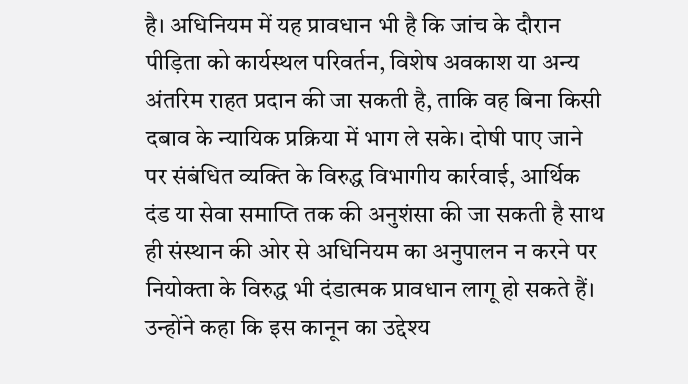है। अधिनियम में यह प्रावधान भी है कि जांच के दौरान पीड़िता को कार्यस्थल परिवर्तन, विशेष अवकाश या अन्य अंतरिम राहत प्रदान की जा सकती है, ताकि वह बिना किसी दबाव के न्यायिक प्रक्रिया में भाग ले सके। दोषी पाए जाने पर संबंधित व्यक्ति के विरुद्ध विभागीय कार्रवाई, आर्थिक दंड या सेवा समाप्ति तक की अनुशंसा की जा सकती है साथ ही संस्थान की ओर से अधिनियम का अनुपालन न करने पर नियोक्ता के विरुद्ध भी दंडात्मक प्रावधान लागू हो सकते हैं। उन्होंने कहा कि इस कानून का उद्देश्य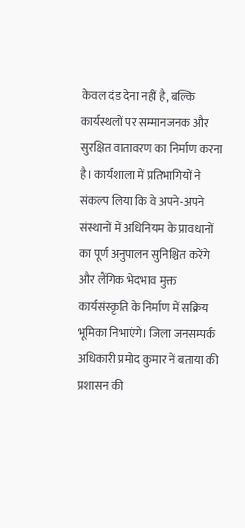केवल दंड देना नहीं है, बल्कि कार्यस्थलों पर सम्मानजनक और सुरक्षित वातावरण का निर्माण करना है। कार्यशाला में प्रतिभागियों ने संकल्प लिया कि वे अपने-अपने संस्थानों में अधिनियम के प्रावधानों का पूर्ण अनुपालन सुनिश्चित करेंगे और लैंगिक भेदभाव मुक्त कार्यसंस्कृति के निर्माण में सक्रिय भूमिका निभाएंगे। जिला जनसम्पर्क अधिकारी प्रमोद कुमार नें बताया की प्रशासन की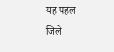यह पहल जिले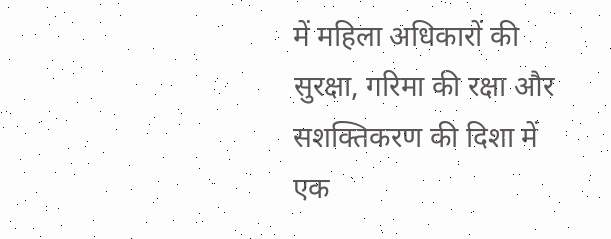में महिला अधिकारों की सुरक्षा, गरिमा की रक्षा और सशक्तिकरण की दिशा में एक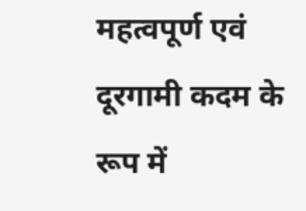महत्वपूर्ण एवं दूरगामी कदम के रूप में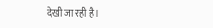देखी जा रही है।